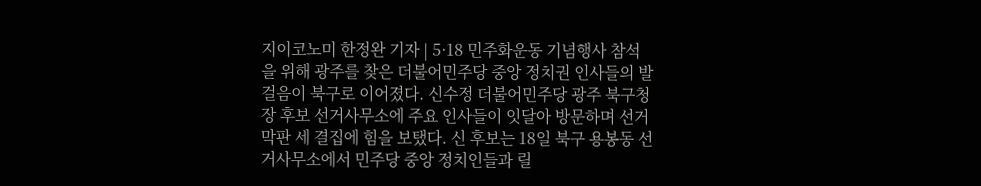지이코노미 한정완 기자 | 5·18 민주화운동 기념행사 참석을 위해 광주를 찾은 더불어민주당 중앙 정치권 인사들의 발걸음이 북구로 이어졌다. 신수정 더불어민주당 광주 북구청장 후보 선거사무소에 주요 인사들이 잇달아 방문하며 선거 막판 세 결집에 힘을 보탰다. 신 후보는 18일 북구 용봉동 선거사무소에서 민주당 중앙 정치인들과 릴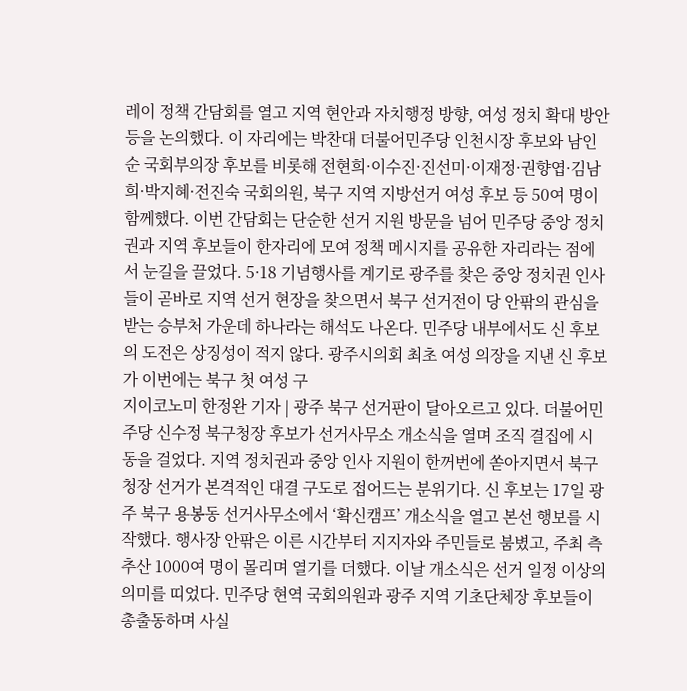레이 정책 간담회를 열고 지역 현안과 자치행정 방향, 여성 정치 확대 방안 등을 논의했다. 이 자리에는 박찬대 더불어민주당 인천시장 후보와 남인순 국회부의장 후보를 비롯해 전현희·이수진·진선미·이재정·권향엽·김남희·박지혜·전진숙 국회의원, 북구 지역 지방선거 여성 후보 등 50여 명이 함께했다. 이번 간담회는 단순한 선거 지원 방문을 넘어 민주당 중앙 정치권과 지역 후보들이 한자리에 모여 정책 메시지를 공유한 자리라는 점에서 눈길을 끌었다. 5·18 기념행사를 계기로 광주를 찾은 중앙 정치권 인사들이 곧바로 지역 선거 현장을 찾으면서 북구 선거전이 당 안팎의 관심을 받는 승부처 가운데 하나라는 해석도 나온다. 민주당 내부에서도 신 후보의 도전은 상징성이 적지 않다. 광주시의회 최초 여성 의장을 지낸 신 후보가 이번에는 북구 첫 여성 구
지이코노미 한정완 기자 | 광주 북구 선거판이 달아오르고 있다. 더불어민주당 신수정 북구청장 후보가 선거사무소 개소식을 열며 조직 결집에 시동을 걸었다. 지역 정치권과 중앙 인사 지원이 한꺼번에 쏟아지면서 북구청장 선거가 본격적인 대결 구도로 접어드는 분위기다. 신 후보는 17일 광주 북구 용봉동 선거사무소에서 ‘확신캠프’ 개소식을 열고 본선 행보를 시작했다. 행사장 안팎은 이른 시간부터 지지자와 주민들로 붐볐고, 주최 측 추산 1000여 명이 몰리며 열기를 더했다. 이날 개소식은 선거 일정 이상의 의미를 띠었다. 민주당 현역 국회의원과 광주 지역 기초단체장 후보들이 총출동하며 사실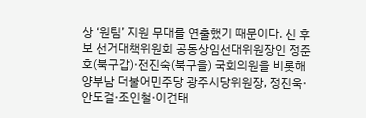상 ‘원팀’ 지원 무대를 연출했기 때문이다. 신 후보 선거대책위원회 공동상임선대위원장인 정준호(북구갑)·전진숙(북구을) 국회의원을 비롯해 양부남 더불어민주당 광주시당위원장, 정진욱·안도걸·조인철·이건태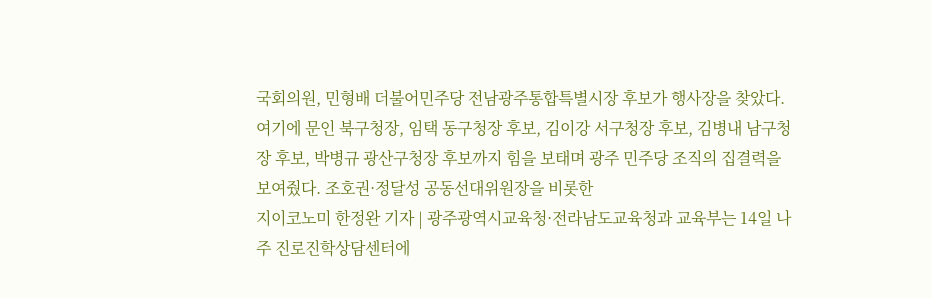국회의원, 민형배 더불어민주당 전남광주통합특별시장 후보가 행사장을 찾았다. 여기에 문인 북구청장, 임택 동구청장 후보, 김이강 서구청장 후보, 김병내 남구청장 후보, 박병규 광산구청장 후보까지 힘을 보태며 광주 민주당 조직의 집결력을 보여줬다. 조호권·정달성 공동선대위원장을 비롯한
지이코노미 한정완 기자 | 광주광역시교육청·전라남도교육청과 교육부는 14일 나주 진로진학상담센터에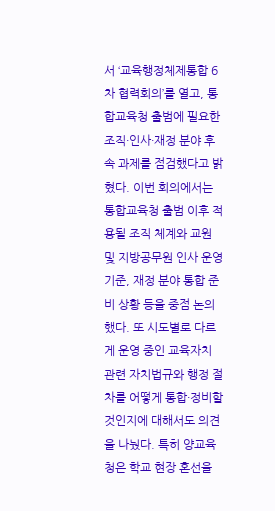서 ‘교육행정체제통합 6차 협력회의’를 열고, 통합교육청 출범에 필요한 조직·인사·재정 분야 후속 과제를 점검했다고 밝혔다. 이번 회의에서는 통합교육청 출범 이후 적용될 조직 체계와 교원 및 지방공무원 인사 운영 기준, 재정 분야 통합 준비 상황 등을 중점 논의했다. 또 시도별로 다르게 운영 중인 교육자치 관련 자치법규와 행정 절차를 어떻게 통합·정비할 것인지에 대해서도 의견을 나눴다. 특히 양교육청은 학교 현장 혼선을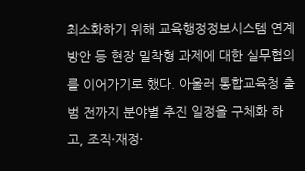최소화하기 위해 교육행정정보시스템 연계 방안 등 현장 밀착형 과제에 대한 실무협의를 이어가기로 했다. 아울러 통합교육청 출범 전까지 분야별 추진 일정을 구체화 하고, 조직·재정·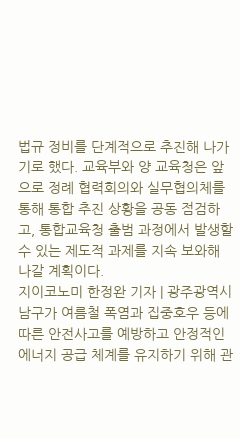법규 정비를 단계적으로 추진해 나가기로 했다. 교육부와 양 교육청은 앞으로 정례 협력회의와 실무협의체를 통해 통합 추진 상황을 공동 점검하고, 통합교육청 출범 과정에서 발생할 수 있는 제도적 과제를 지속 보와해 나갈 계획이다.
지이코노미 한정완 기자 | 광주광역시 남구가 여름철 폭염과 집중호우 등에 따른 안전사고를 예방하고 안정적인 에너지 공급 체계를 유지하기 위해 관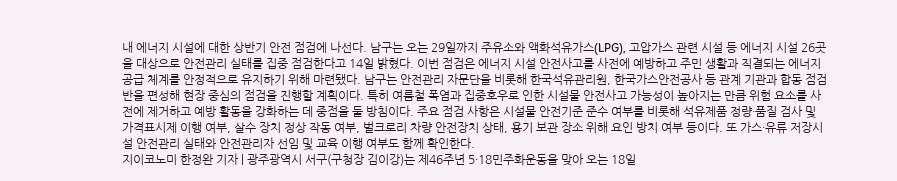내 에너지 시설에 대한 상반기 안전 점검에 나선다. 남구는 오는 29일까지 주유소와 액화석유가스(LPG), 고압가스 관련 시설 등 에너지 시설 26곳을 대상으로 안전관리 실태를 집중 점검한다고 14일 밝혔다. 이번 점검은 에너지 시설 안전사고를 사전에 예방하고 주민 생활과 직결되는 에너지 공급 체계를 안정적으로 유지하기 위해 마련됐다. 남구는 안전관리 자문단을 비롯해 한국석유관리원, 한국가스안전공사 등 관계 기관과 합동 점검반을 편성해 현장 중심의 점검을 진행할 계획이다. 특히 여름철 폭염과 집중호우로 인한 시설물 안전사고 가능성이 높아지는 만큼 위험 요소를 사전에 제거하고 예방 활동을 강화하는 데 중점을 둘 방침이다. 주요 점검 사항은 시설물 안전기준 준수 여부를 비롯해 석유제품 정량·품질 검사 및 가격표시제 이행 여부, 살수 장치 정상 작동 여부, 벌크로리 차량 안전장치 상태, 용기 보관 장소 위해 요인 방치 여부 등이다. 또 가스·유류 저장시설 안전관리 실태와 안전관리자 선임 및 교육 이행 여부도 함께 확인한다.
지이코노미 한정완 기자 | 광주광역시 서구(구청장 김이강)는 제46주년 5·18민주화운동을 맞아 오는 18일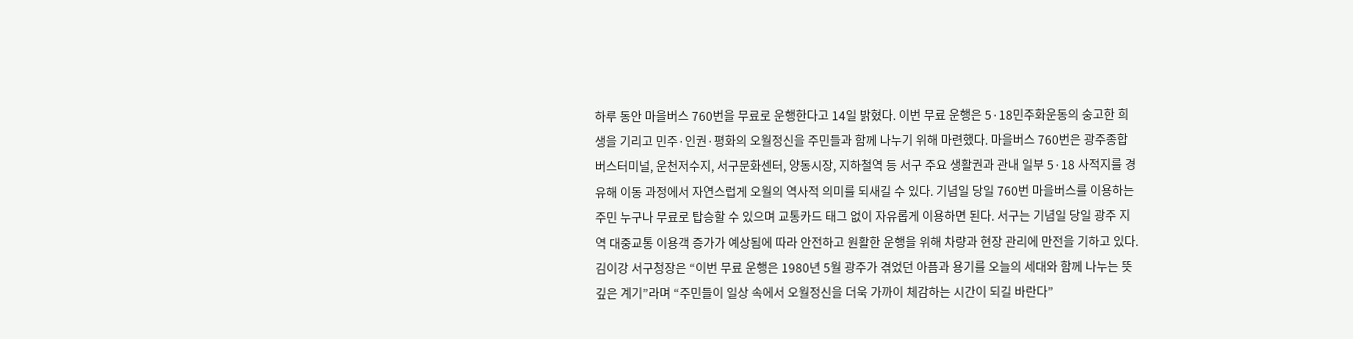하루 동안 마을버스 760번을 무료로 운행한다고 14일 밝혔다. 이번 무료 운행은 5·18민주화운동의 숭고한 희생을 기리고 민주·인권·평화의 오월정신을 주민들과 함께 나누기 위해 마련했다. 마을버스 760번은 광주종합버스터미널, 운천저수지, 서구문화센터, 양동시장, 지하철역 등 서구 주요 생활권과 관내 일부 5·18 사적지를 경유해 이동 과정에서 자연스럽게 오월의 역사적 의미를 되새길 수 있다. 기념일 당일 760번 마을버스를 이용하는 주민 누구나 무료로 탑승할 수 있으며 교통카드 태그 없이 자유롭게 이용하면 된다. 서구는 기념일 당일 광주 지역 대중교통 이용객 증가가 예상됨에 따라 안전하고 원활한 운행을 위해 차량과 현장 관리에 만전을 기하고 있다. 김이강 서구청장은 “이번 무료 운행은 1980년 5월 광주가 겪었던 아픔과 용기를 오늘의 세대와 함께 나누는 뜻깊은 계기”라며 “주민들이 일상 속에서 오월정신을 더욱 가까이 체감하는 시간이 되길 바란다”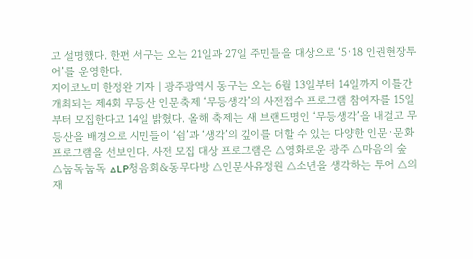고 설명했다. 한편 서구는 오는 21일과 27일 주민들을 대상으로 ‘5·18 인권현장투어’를 운영한다.
지이코노미 한정완 기자 | 광주광역시 동구는 오는 6월 13일부터 14일까지 이틀간 개최되는 제4회 무등산 인문축제 ‘무등생각’의 사전접수 프로그램 참여자를 15일부터 모집한다고 14일 밝혔다. 올해 축제는 새 브랜드명인 ‘무등생각’을 내걸고 무등산을 배경으로 시민들이 ‘쉼’과 ‘생각’의 깊이를 더할 수 있는 다양한 인문·문화 프로그램을 선보인다. 사전 모집 대상 프로그램은 △영화로운 광주 △마음의 숲 △눕독눕독 △LP청음회&동무다방 △인문사유정원 △소년을 생각하는 투어 △의재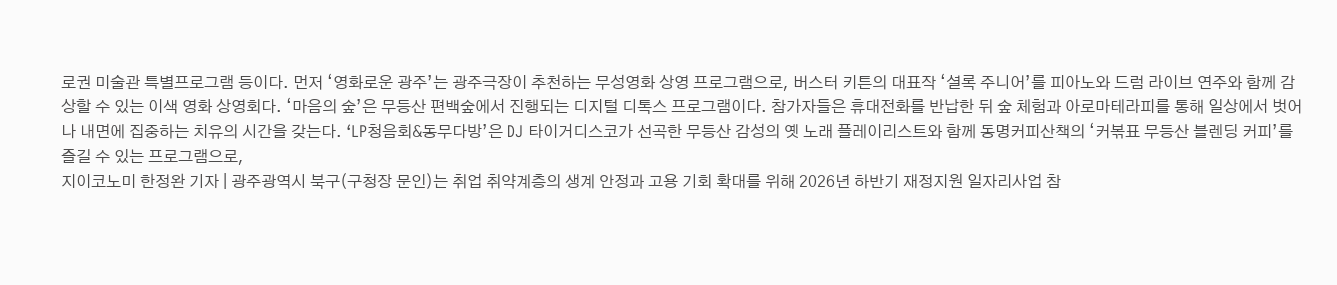로권 미술관 특별프로그램 등이다. 먼저 ‘영화로운 광주’는 광주극장이 추천하는 무성영화 상영 프로그램으로, 버스터 키튼의 대표작 ‘셜록 주니어’를 피아노와 드럼 라이브 연주와 함께 감상할 수 있는 이색 영화 상영회다. ‘마음의 숲’은 무등산 편백숲에서 진행되는 디지털 디톡스 프로그램이다. 참가자들은 휴대전화를 반납한 뒤 숲 체험과 아로마테라피를 통해 일상에서 벗어나 내면에 집중하는 치유의 시간을 갖는다. ‘LP청음회&동무다방’은 DJ 타이거디스코가 선곡한 무등산 감성의 옛 노래 플레이리스트와 함께 동명커피산책의 ‘커볶표 무등산 블렌딩 커피’를 즐길 수 있는 프로그램으로,
지이코노미 한정완 기자 | 광주광역시 북구(구청장 문인)는 취업 취약계층의 생계 안정과 고용 기회 확대를 위해 2026년 하반기 재정지원 일자리사업 참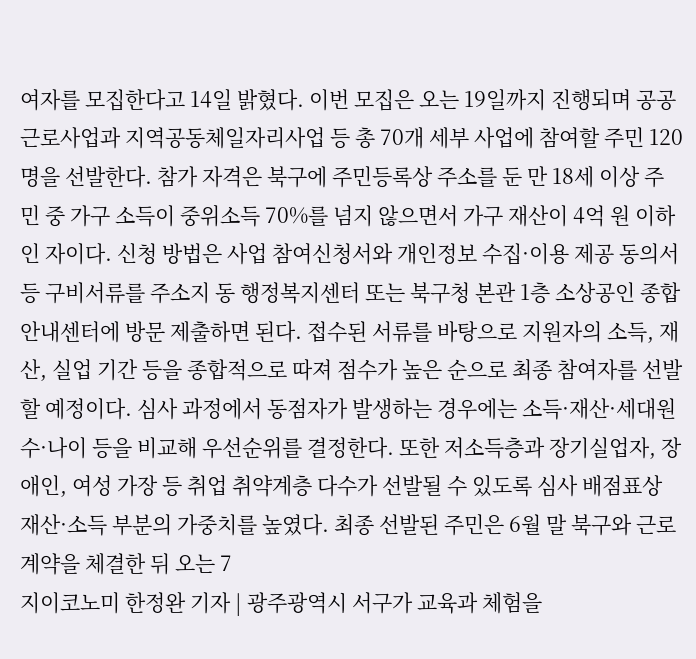여자를 모집한다고 14일 밝혔다. 이번 모집은 오는 19일까지 진행되며 공공근로사업과 지역공동체일자리사업 등 총 70개 세부 사업에 참여할 주민 120명을 선발한다. 참가 자격은 북구에 주민등록상 주소를 둔 만 18세 이상 주민 중 가구 소득이 중위소득 70%를 넘지 않으면서 가구 재산이 4억 원 이하인 자이다. 신청 방법은 사업 참여신청서와 개인정보 수집·이용 제공 동의서 등 구비서류를 주소지 동 행정복지센터 또는 북구청 본관 1층 소상공인 종합 안내센터에 방문 제출하면 된다. 접수된 서류를 바탕으로 지원자의 소득, 재산, 실업 기간 등을 종합적으로 따져 점수가 높은 순으로 최종 참여자를 선발할 예정이다. 심사 과정에서 동점자가 발생하는 경우에는 소득·재산·세대원 수·나이 등을 비교해 우선순위를 결정한다. 또한 저소득층과 장기실업자, 장애인, 여성 가장 등 취업 취약계층 다수가 선발될 수 있도록 심사 배점표상 재산·소득 부분의 가중치를 높였다. 최종 선발된 주민은 6월 말 북구와 근로계약을 체결한 뒤 오는 7
지이코노미 한정완 기자 | 광주광역시 서구가 교육과 체험을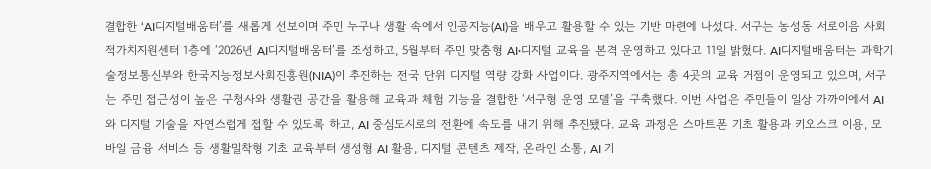결합한 ‘AI디지털배움터’를 새롭게 선보이며 주민 누구나 생활 속에서 인공지능(AI)을 배우고 활용할 수 있는 기반 마련에 나섰다. 서구는 농성동 서로이음 사회적가치지원센터 1층에 ‘2026년 AI디지털배움터’를 조성하고, 5월부터 주민 맞춤형 AI·디지털 교육을 본격 운영하고 있다고 11일 밝혔다. AI디지털배움터는 과학기술정보통신부와 한국지능정보사회진흥원(NIA)이 추진하는 전국 단위 디지털 역량 강화 사업이다. 광주지역에서는 총 4곳의 교육 거점이 운영되고 있으며, 서구는 주민 접근성이 높은 구청사와 생활권 공간을 활용해 교육과 체험 기능을 결합한 ‘서구형 운영 모델’을 구축했다. 이번 사업은 주민들이 일상 가까이에서 AI와 디지털 기술을 자연스럽게 접할 수 있도록 하고, AI 중심도시로의 전환에 속도를 내기 위해 추진됐다. 교육 과정은 스마트폰 기초 활용과 키오스크 이용, 모바일 금융 서비스 등 생활밀착형 기초 교육부터 생성형 AI 활용, 디지털 콘텐츠 제작, 온라인 소통, AI 기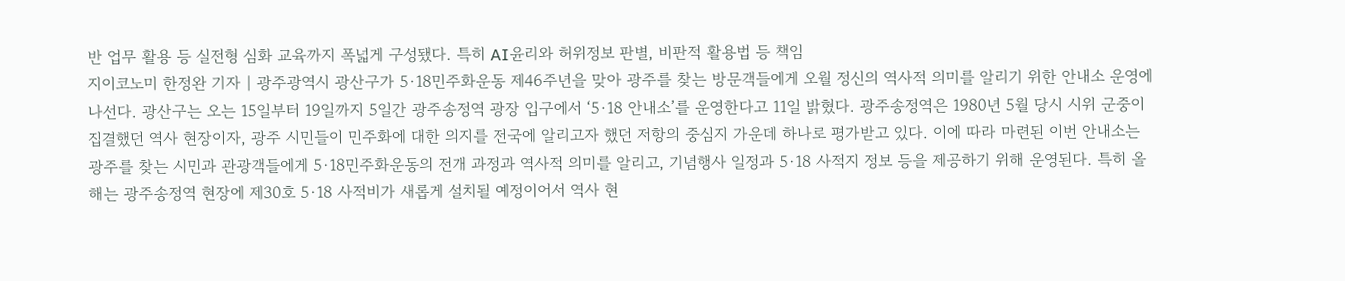반 업무 활용 등 실전형 심화 교육까지 폭넓게 구성됐다. 특히 AI윤리와 허위정보 판별, 비판적 활용법 등 책임
지이코노미 한정완 기자 | 광주광역시 광산구가 5·18민주화운동 제46주년을 맞아 광주를 찾는 방문객들에게 오월 정신의 역사적 의미를 알리기 위한 안내소 운영에 나선다. 광산구는 오는 15일부터 19일까지 5일간 광주송정역 광장 입구에서 ‘5·18 안내소’를 운영한다고 11일 밝혔다. 광주송정역은 1980년 5월 당시 시위 군중이 집결했던 역사 현장이자, 광주 시민들이 민주화에 대한 의지를 전국에 알리고자 했던 저항의 중심지 가운데 하나로 평가받고 있다. 이에 따라 마련된 이번 안내소는 광주를 찾는 시민과 관광객들에게 5·18민주화운동의 전개 과정과 역사적 의미를 알리고, 기념행사 일정과 5·18 사적지 정보 등을 제공하기 위해 운영된다. 특히 올해는 광주송정역 현장에 제30호 5·18 사적비가 새롭게 설치될 예정이어서 역사 현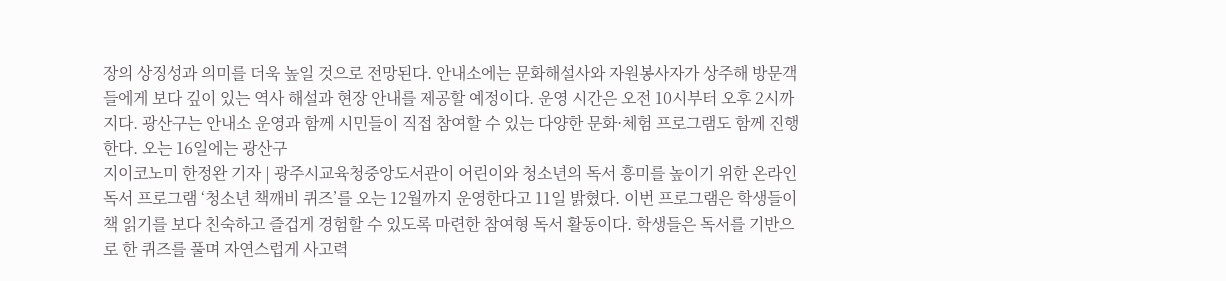장의 상징성과 의미를 더욱 높일 것으로 전망된다. 안내소에는 문화해설사와 자원봉사자가 상주해 방문객들에게 보다 깊이 있는 역사 해설과 현장 안내를 제공할 예정이다. 운영 시간은 오전 10시부터 오후 2시까지다. 광산구는 안내소 운영과 함께 시민들이 직접 참여할 수 있는 다양한 문화·체험 프로그램도 함께 진행한다. 오는 16일에는 광산구
지이코노미 한정완 기자 | 광주시교육청중앙도서관이 어린이와 청소년의 독서 흥미를 높이기 위한 온라인 독서 프로그램 ‘청소년 책깨비 퀴즈’를 오는 12월까지 운영한다고 11일 밝혔다. 이번 프로그램은 학생들이 책 읽기를 보다 친숙하고 즐겁게 경험할 수 있도록 마련한 참여형 독서 활동이다. 학생들은 독서를 기반으로 한 퀴즈를 풀며 자연스럽게 사고력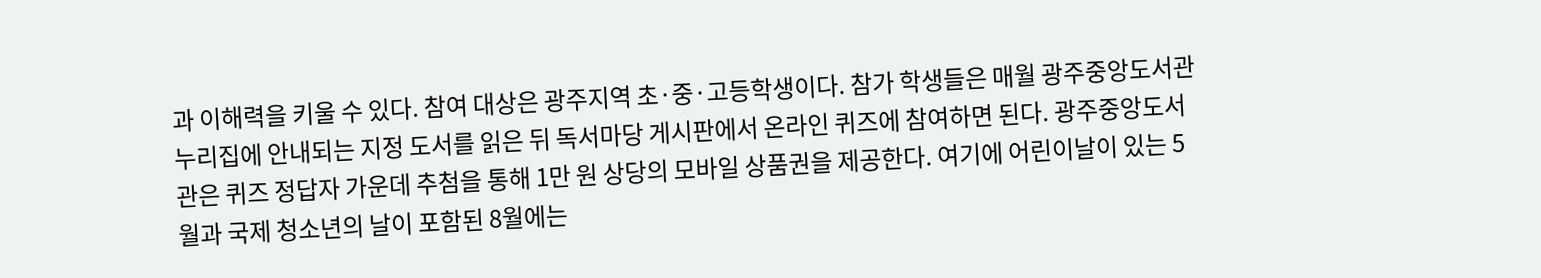과 이해력을 키울 수 있다. 참여 대상은 광주지역 초·중·고등학생이다. 참가 학생들은 매월 광주중앙도서관 누리집에 안내되는 지정 도서를 읽은 뒤 독서마당 게시판에서 온라인 퀴즈에 참여하면 된다. 광주중앙도서관은 퀴즈 정답자 가운데 추첨을 통해 1만 원 상당의 모바일 상품권을 제공한다. 여기에 어린이날이 있는 5월과 국제 청소년의 날이 포함된 8월에는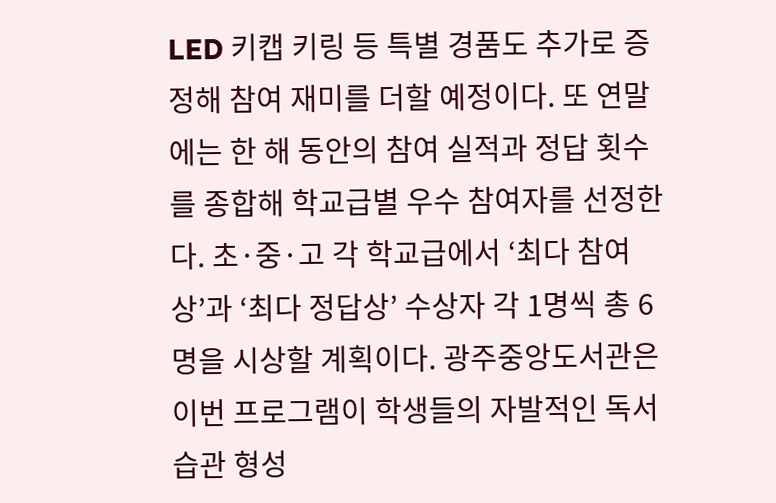LED 키캡 키링 등 특별 경품도 추가로 증정해 참여 재미를 더할 예정이다. 또 연말에는 한 해 동안의 참여 실적과 정답 횟수를 종합해 학교급별 우수 참여자를 선정한다. 초·중·고 각 학교급에서 ‘최다 참여상’과 ‘최다 정답상’ 수상자 각 1명씩 총 6명을 시상할 계획이다. 광주중앙도서관은 이번 프로그램이 학생들의 자발적인 독서 습관 형성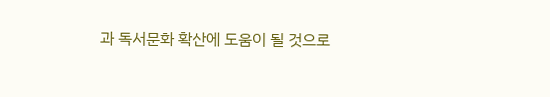과 독서문화 확산에 도움이 될 것으로